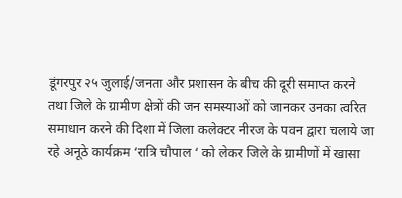डूंगरपुर २५ जुलाई/जनता और प्रशासन के बीच की दूरी समाप्त करने तथा जिले के ग्रामीण क्षेत्रों की जन समस्याओं को जानकर उनका त्वरित समाधान करने की दिशा में जिला कलेक्टर नीरज के पवन द्वारा चलाये जा रहे अनूठे कार्यक्रम ‘रात्रि चौपाल ‘ को लेकर जिले के ग्रामीणों में खासा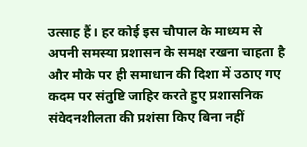उत्साह हैं। हर कोई इस चौपाल के माध्यम से अपनी समस्या प्रशासन के समक्ष रखना चाहता है और मौके पर ही समाधान की दिशा में उठाए गए कदम पर संतुष्टि जाहिर करते हुए प्रशासनिक संवेदनशीलता की प्रशंसा किए बिना नहीं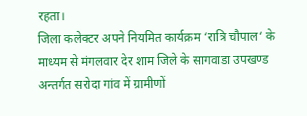रहता।
जिला कलेक्टर अपने नियमित कार्यक्रम ‘रात्रि चौपाल‘ के माध्यम से मंगलवार देर शाम जिले के सागवाडा उपखण्ड अन्तर्गत सरोदा गांव में ग्रामीणों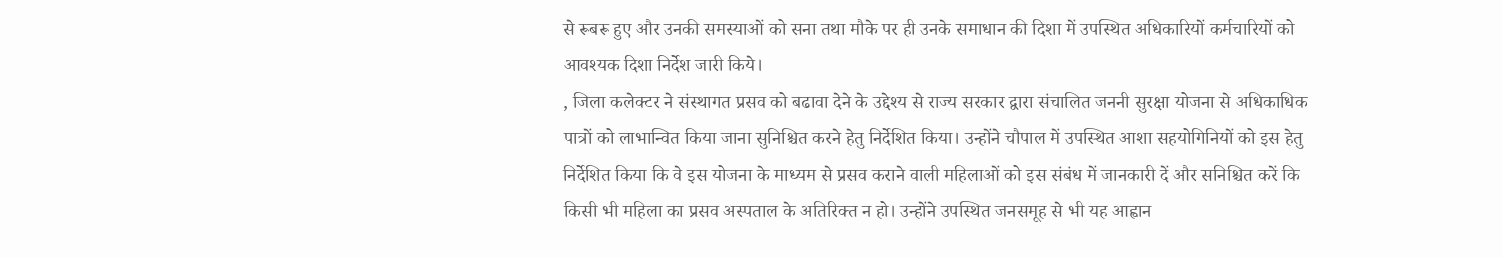से रूबरू हुए और उनकी समस्याओं को सना तथा मौके पर ही उनके समाधान की दिशा में उपस्थित अधिकारियों कर्मचारियों को आवश्यक दिशा निर्देश जारी किये।
, जिला कलेक्टर ने संस्थागत प्रसव को बढावा देने के उद्देश्य से राज्य सरकार द्वारा संचालित जननी सुरक्षा योजना से अधिकाधिक पात्रों को लाभान्वित किया जाना सुनिश्चित करने हेतु निर्देशित किया। उन्होंने चौपाल में उपस्थित आशा सहयोगिनियों को इस हेतु निर्देशित किया कि वे इस योजना के माध्यम से प्रसव कराने वाली महिलाओं को इस संबंध में जानकारी दें और सनिश्चित करें कि किसी भी महिला का प्रसव अस्पताल के अतिरिक्त न हो। उन्होंने उपस्थित जनसमूह से भी यह आह्वान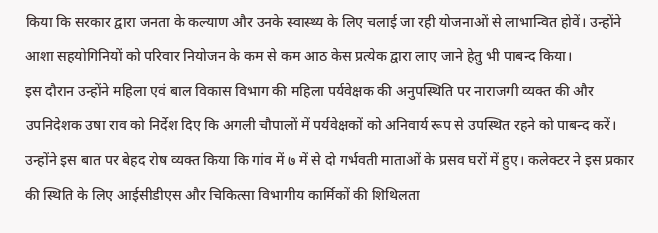किया कि सरकार द्वारा जनता के कल्याण और उनके स्वास्थ्य के लिए चलाई जा रही योजनाओं से लाभान्वित होवें। उन्होंने आशा सहयोगिनियों को परिवार नियोजन के कम से कम आठ केस प्रत्येक द्वारा लाए जाने हेतु भी पाबन्द किया।
इस दौरान उन्होंने महिला एवं बाल विकास विभाग की महिला पर्यवेक्षक की अनुपस्थिति पर नाराजगी व्यक्त की और उपनिदेशक उषा राव को निर्देश दिए कि अगली चौपालों में पर्यवेक्षकों को अनिवार्य रूप से उपस्थित रहने को पाबन्द करें। उन्होंने इस बात पर बेहद रोष व्यक्त किया कि गांव में ७ में से दो गर्भवती माताओं के प्रसव घरों में हुए। कलेक्टर ने इस प्रकार की स्थिति के लिए आईसीडीएस और चिकित्सा विभागीय कार्मिकों की शिथिलता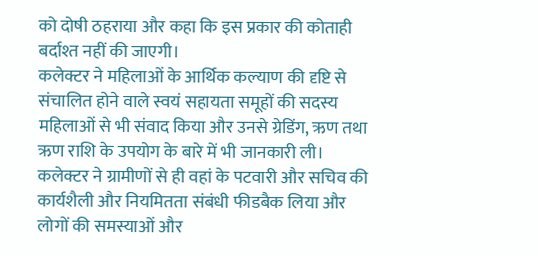को दोषी ठहराया और कहा कि इस प्रकार की कोताही बर्दाश्त नहीं की जाएगी।
कलेक्टर ने महिलाओं के आर्थिक कल्याण की दृष्टि से संचालित होने वाले स्वयं सहायता समूहों की सदस्य महिलाओं से भी संवाद किया और उनसे ग्रेडिंग, ऋण तथा ऋण राशि के उपयोग के बारे में भी जानकारी ली। कलेक्टर ने ग्रामीणों से ही वहां के पटवारी और सचिव की कार्यशैली और नियमितता संबंधी फीडबैक लिया और लोगों की समस्याओं और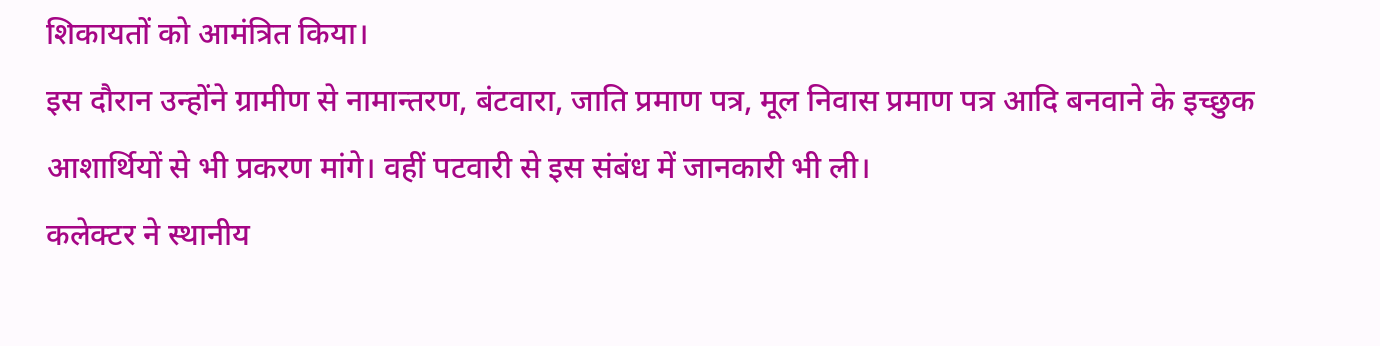शिकायतों को आमंत्रित किया।
इस दौरान उन्होंने ग्रामीण से नामान्तरण, बंटवारा, जाति प्रमाण पत्र, मूल निवास प्रमाण पत्र आदि बनवाने के इच्छुक आशार्थियों से भी प्रकरण मांगे। वहीं पटवारी से इस संबंध में जानकारी भी ली।
कलेक्टर ने स्थानीय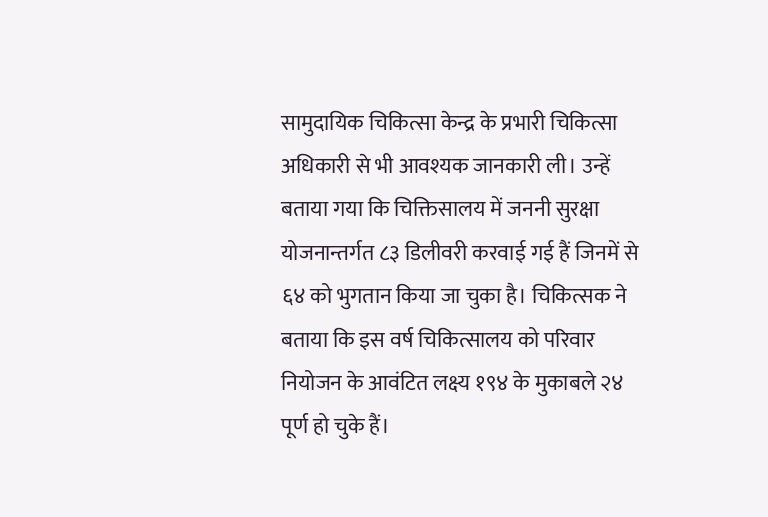सामुदायिक चिकित्सा केन्द्र के प्रभारी चिकित्सा अधिकारी से भी आवश्यक जानकारी ली। उन्हें बताया गया कि चिक्तिसालय में जननी सुरक्षा योजनान्तर्गत ८३ डिलीवरी करवाई गई हैं जिनमें से ६४ को भुगतान किया जा चुका है। चिकित्सक ने बताया कि इस वर्ष चिकित्सालय को परिवार नियोजन के आवंटित लक्ष्य १९४ के मुकाबले २४ पूर्ण हो चुके हैं।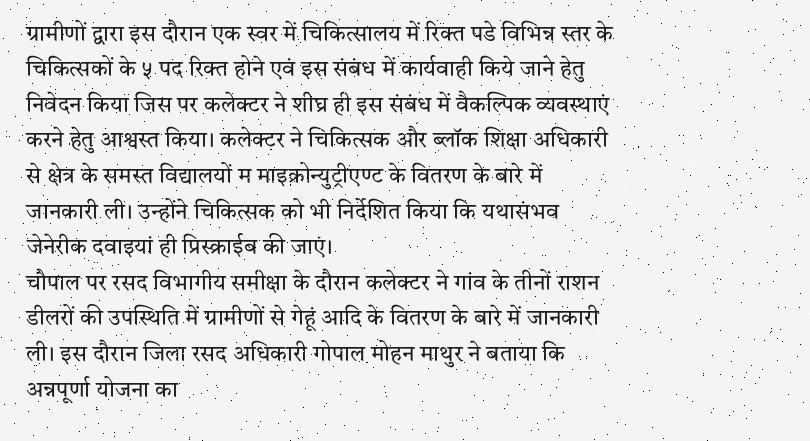ग्रामीणों द्वारा इस दौरान एक स्वर में चिकित्सालय में रिक्त पडे विभिन्न स्तर के चिकित्सकों के ५ पद रिक्त होने एवं इस संबंध में कार्यवाही किये जाने हेतु निवेदन किया जिस पर कलेक्टर ने शीघ्र ही इस संबंध में वैकल्पिक व्यवस्थाएं करने हेतु आश्वस्त किया। कलेक्टर ने चिकित्सक और ब्लॉक शिक्षा अधिकारी से क्षेत्र के समस्त विद्यालयों म माइक्रोन्युट्रीएण्ट के वितरण के बारे में जानकारी ली। उन्होंने चिकित्सक को भी निर्देशित किया कि यथासंभव जेनेरीक दवाइयां ही प्रिस्क्राईब की जाएं।
चौपाल पर रसद विभागीय समीक्षा के दौरान कलेक्टर ने गांव के तीनों राशन डीलरों की उपस्थिति में ग्रामीणों से गेहूं आदि के वितरण के बारे में जानकारी ली। इस दौरान जिला रसद अधिकारी गोपाल मोहन माथुर ने बताया कि अन्नपूर्णा योजना का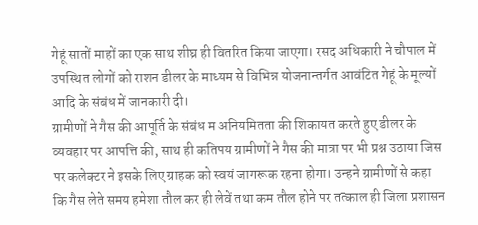गेहूं सातों माहों का एक साथ शीघ्र ही वितरित किया जाएगा। रसद अधिकारी ने चौपाल में उपस्थित लोगों को राशन डीलर के माध्यम से विभिन्न योजनान्तर्गत आवंटित गेहूं के मूल्यों आदि के संबंध में जानकारी दी।
ग्रामीणों ने गैस की आपूर्ति के संबंध म अनियमितता की शिकायत करते हुए डीलर के व्यवहार पर आपत्ति की, साथ ही कतिपय ग्रामीणों ने गैस की मात्रा पर भी प्रश्न उठाया जिस पर कलेक्टर ने इसके लिए ग्राहक को स्वयं जागरूक रहना होगा। उन्हने ग्रामीणों से कहा कि गैस लेते समय हमेशा तौल कर ही लेवें तथा कम तौल होने पर तत्काल ही जिला प्रशासन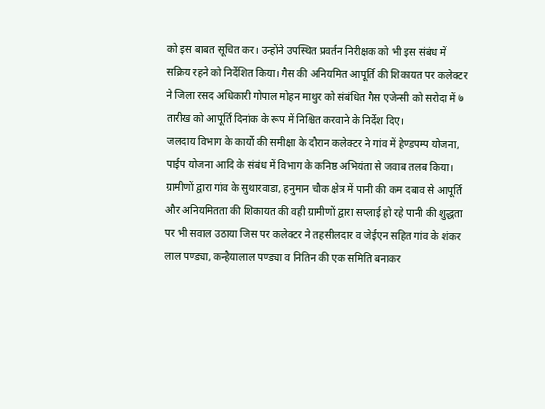को इस बाबत सूचित कर। उन्होंने उपस्थित प्रवर्तन निरीक्षक को भी इस संबंध में सक्रिय रहने को निर्देशित किया। गैस की अनियमित आपूर्ति की शिकायत पर कलेक्टर ने जिला रसद अधिकारी गोपाल मोहन माथुर को संबंधित गैस एजेन्सी को सरोदा में ७ तारीख को आपूर्ति दिनांक के रूप में निश्चित करवाने के निर्देश दिए।
जलदाय विभाग के कार्यो की समीक्षा के दौरान कलेक्टर ने गांव में हेण्डपम्प योजना, पाईप योजना आदि के संबंध में विभाग के कनिष्ठ अभियंता से जवाब तलब किया। ग्रामीणों द्वारा गांव के सुथारवाडा, हनुमान चौक क्षेत्र में पानी की कम दबाव से आपूर्ति और अनियमितता की शिकायत की वही ग्रामीणों द्वारा सप्लाई हो रहे पानी की शुद्धता पर भी सवाल उठाया जिस पर कलेक्टर ने तहसीलदार व जेईएन सहित गांव के शंकर लाल पण्ड्या, कन्हैयालाल पण्ड्या व नितिन की एक समिति बनाकर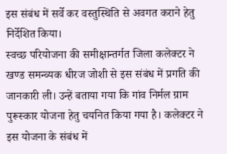इस संबंध में सर्वे कर वस्तुस्थिति से अवगत कराने हेतु निर्देशित किया।
स्वच्छ परियोजना की समीक्षान्तर्गत जिला कलेक्टर ने खण्ड समन्व्यक धीरज जोशी से इस संबंध में प्रगति की जानकारी ली। उन्हें बताया गया कि गांव निर्मल ग्राम पुरूस्कार योजना हेतु चयनित किया गया है। कलेक्टर ने इस योजना के संबंध में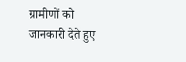ग्रामीणों को जानकारी देते हुए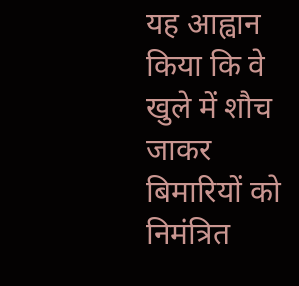यह आह्वान किया कि वे खुले में शौच जाकर बिमारियों को निमंत्रित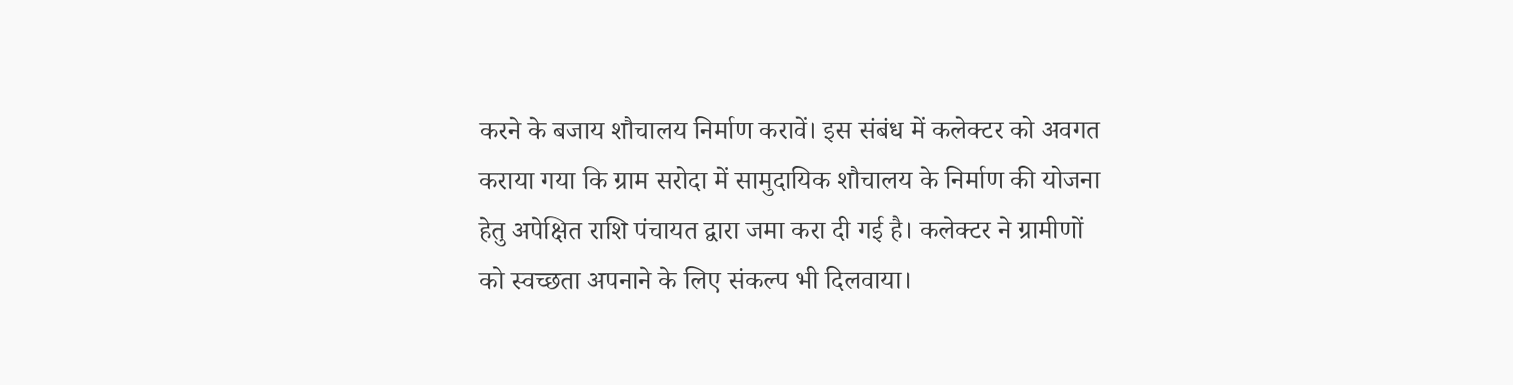करने के बजाय शौचालय निर्माण करावें। इस संबंध में कलेक्टर को अवगत कराया गया कि ग्राम सरोदा में सामुदायिक शौचालय के निर्माण की योजना हेतु अपेक्षित राशि पंचायत द्वारा जमा करा दी गई है। कलेक्टर ने ग्रामीणों को स्वच्छता अपनाने के लिए संकल्प भी दिलवाया।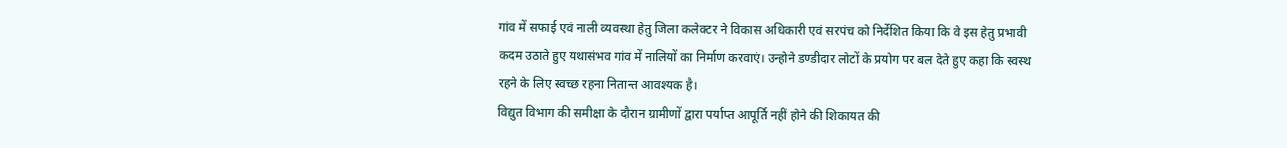गांव में सफाई एवं नाली व्यवस्था हेतु जिला कलेक्टर ने विकास अधिकारी एवं सरपंच को निर्देशित किया कि वे इस हेतु प्रभावी कदम उठाते हुए यथासंभव गांव में नालियों का निर्माण करवाएं। उन्होने डण्डीदार लोटों के प्रयोग पर बल देते हुए कहा कि स्वस्थ रहने के लिए स्वच्छ रहना नितान्त आवश्यक है।
विद्युत विभाग की समीक्षा के दौरान ग्रामीणों द्वारा पर्याप्त आपूर्ति नहीं होने की शिकायत की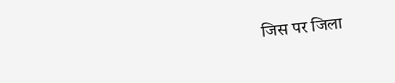जिस पर जिला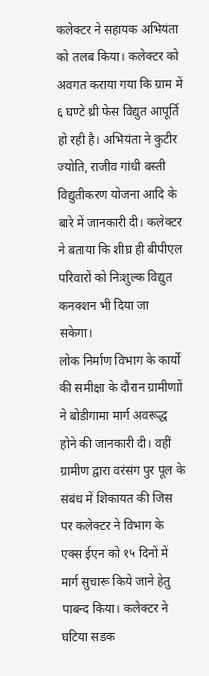कलेक्टर ने सहायक अभियंता को तलब किया। कलेक्टर को अवगत कराया गया कि ग्राम में ६ घण्टे थ्री फेस विद्युत आपूर्ति हो रही है। अभियंता ने कुटीर ज्योति, राजीव गांधी बस्ती विद्युतीकरण योजना आदि के बारे में जानकारी दी। कलेक्टर ने बताया कि शीघ्र ही बीपीएल परिवारों को निःशुल्क विद्युत कनक्शन भी दिया जा सकेगा।
लोक निर्माण विभाग के कार्यों की समीक्षा के दौरान ग्रामीणाों ने बोडीगामा मार्ग अवरूद्ध होने की जानकारी दी। वहीं ग्रामीण द्वारा वरंसंग पुर पूल के संबंध में शिकायत की जिस पर कलेक्टर ने विभाग के एक्स ईएन को १५ दिनों में मार्ग सुचारू किये जाने हेतु पाबन्द किया। कलेक्टर ने घटिया सडक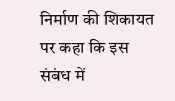निर्माण की शिकायत पर कहा कि इस संबंध में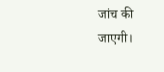जांच की जाएगी।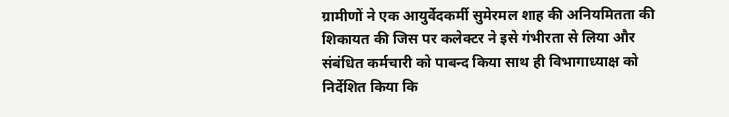ग्रामीणों ने एक आयुर्वेदकर्मी सुमेरमल शाह की अनियमितता की शिकायत की जिस पर कलेक्टर ने इसे गंभीरता से लिया और संबंधित कर्मचारी को पाबन्द किया साथ ही विभागाध्याक्ष को निर्देशित किया कि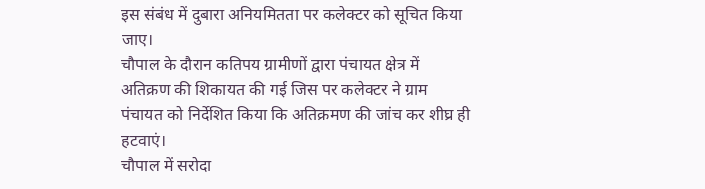इस संबंध में दुबारा अनियमितता पर कलेक्टर को सूचित किया जाए।
चौपाल के दौरान कतिपय ग्रामीणों द्वारा पंचायत क्षेत्र में अतिक्रण की शिकायत की गई जिस पर कलेक्टर ने ग्राम पंचायत को निर्देशित किया कि अतिक्रमण की जांच कर शीघ्र ही हटवाएं।
चौपाल में सरोदा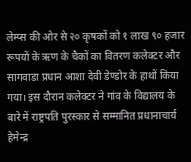लेम्प्स की ओर से २० कृषकों को १ लाख ९० हजार रूपयों के ऋण के चैकों का वितरण कलेक्टर और सागवाडा प्रधान आशा देवी डेण्डोर के हाथों किया गया। इस दौरान कलेक्टर ने गांव के विद्यालय के बारे में राष्ट्रपति पुरस्कार से सम्मानित प्रधानाचार्य हेमेन्द्र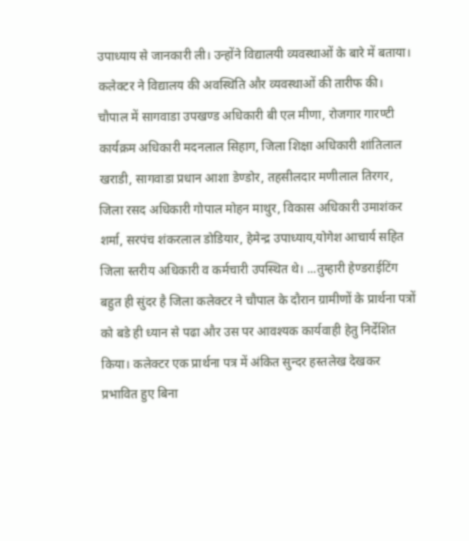उपाध्याय से जानकारी ली। उन्होंने विद्यालयी व्यवस्थाओं के बारे में बताया। कलेक्टर ने विद्यालय की अवस्थिति और व्यवस्थाओं की तारीफ की।
चौपाल में सागवाडा उपखण्ड अधिकारी बी एल मीणा, रोजगार गारण्टी कार्यक्रम अधिकारी मदनलाल सिहाग, जिला शिक्षा अधिकारी शांतिलाल खराडी, सागवाडा प्रधान आशा डेण्डोर, तहसीलदार मणीलाल तिरगर, जिला रसद अधिकारी गोपाल मोहन माथुर, विकास अधिकारी उमाशंकर शर्मा, सरपंच शंकरलाल डोडियार, हेमेन्द्र उपाध्याय,योगेश आचार्य सहित जिला स्तरीय अधिकारी व कर्मचारी उपस्थित थे। ...तुम्हारी हेण्डराईटिंग बहुत ही सुंदर है जिला कलेक्टर ने चौपाल के दौरान ग्रामीणों के प्रार्थना पत्रों को बडे ही ध्यान से पढा और उस पर आवश्यक कार्यवाही हेतु निर्देशित किया। कलेक्टर एक प्रार्थना पत्र में अंकित सुन्दर हस्तलेख देखकर प्रभावित हुए बिना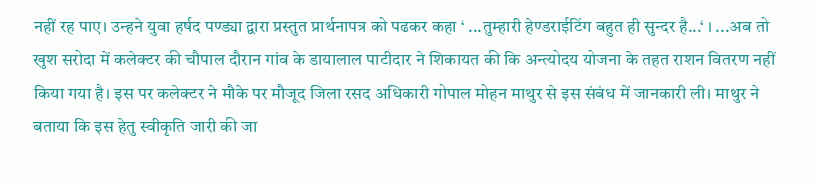नहीं रह पाए। उन्हने युवा हर्षद पण्ड्या द्वारा प्रस्तुत प्रार्थनापत्र को पढकर कहा ‘ ...तुम्हारी हेण्डराईटिंग बहुत ही सुन्दर है...‘ । ...अब तो खुश सरोदा में कलेक्टर की चौपाल दौरान गांव के डायालाल पाटीदार ने शिकायत की कि अन्त्योदय योजना के तहत राशन वितरण नहीं किया गया है। इस पर कलेक्टर ने मौके पर मौजूद जिला रसद अधिकारी गोपाल मोहन माथुर से इस संबंध में जानकारी ली। माथुर ने बताया कि इस हेतु स्वीकृति जारी की जा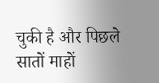चुकी है और पिछले सातों माहों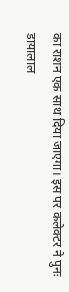का राशन एक साथ दिया जाएगा। इस पर कलेक्टर ने पुनः डायालाल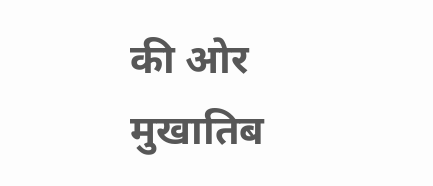की ओर मुखातिब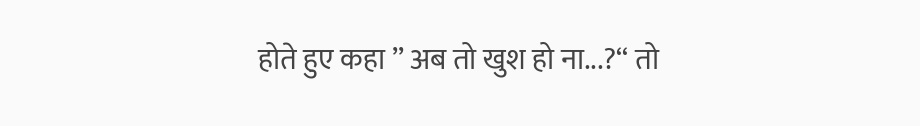होते हुए कहा ’’ अब तो खुश हो ना...?‘‘ तो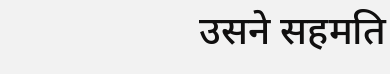उसने सहमति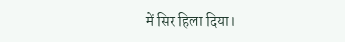में सिर हिला दिया।